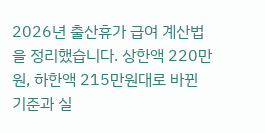2026년 출산휴가 급여 계산법을 정리했습니다. 상한액 220만원, 하한액 215만원대로 바뀐 기준과 실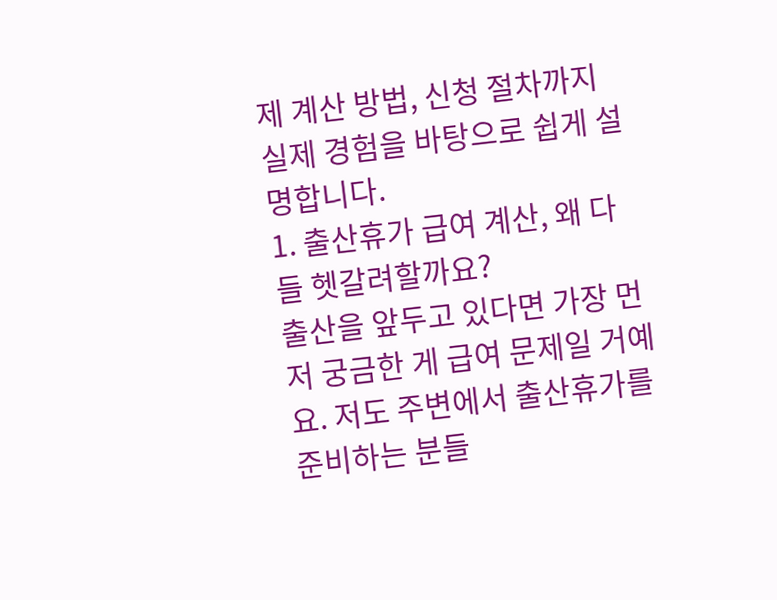제 계산 방법, 신청 절차까지 실제 경험을 바탕으로 쉽게 설명합니다.
1. 출산휴가 급여 계산, 왜 다들 헷갈려할까요?
출산을 앞두고 있다면 가장 먼저 궁금한 게 급여 문제일 거예요. 저도 주변에서 출산휴가를 준비하는 분들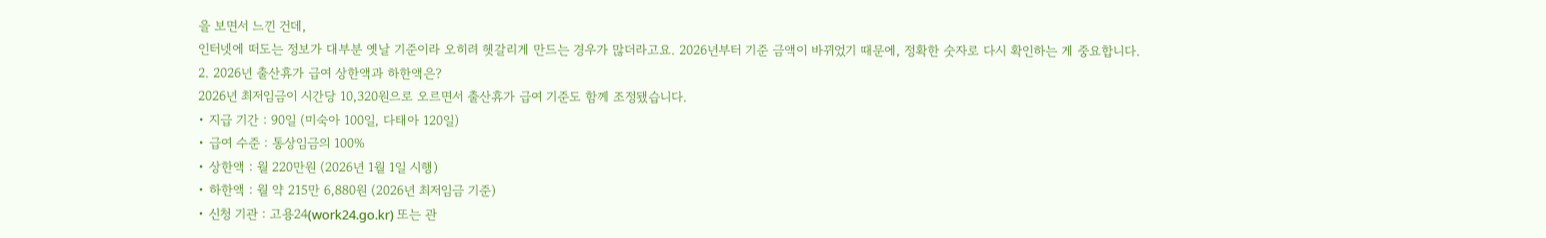을 보면서 느낀 건데,
인터넷에 떠도는 정보가 대부분 옛날 기준이라 오히려 헷갈리게 만드는 경우가 많더라고요. 2026년부터 기준 금액이 바뀌었기 때문에, 정확한 숫자로 다시 확인하는 게 중요합니다.
2. 2026년 출산휴가 급여 상한액과 하한액은?
2026년 최저임금이 시간당 10,320원으로 오르면서 출산휴가 급여 기준도 함께 조정됐습니다.
• 지급 기간 : 90일 (미숙아 100일, 다태아 120일)
• 급여 수준 : 통상임금의 100%
• 상한액 : 월 220만원 (2026년 1월 1일 시행)
• 하한액 : 월 약 215만 6,880원 (2026년 최저임금 기준)
• 신청 기관 : 고용24(work24.go.kr) 또는 관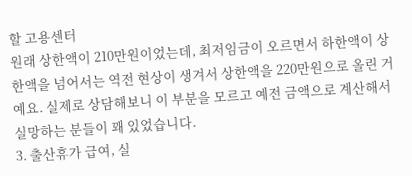할 고용센터
원래 상한액이 210만원이었는데, 최저임금이 오르면서 하한액이 상한액을 넘어서는 역전 현상이 생겨서 상한액을 220만원으로 올린 거예요. 실제로 상담해보니 이 부분을 모르고 예전 금액으로 계산해서 실망하는 분들이 꽤 있었습니다.
3. 출산휴가 급여, 실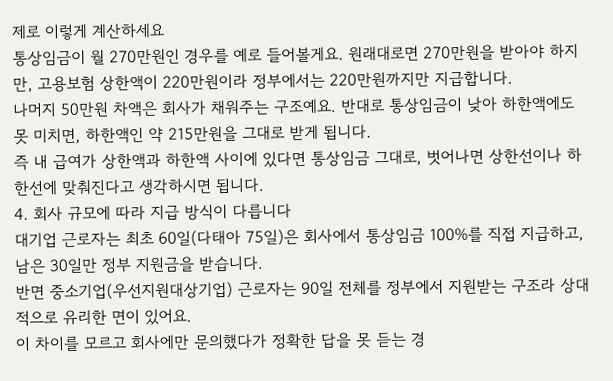제로 이렇게 계산하세요
통상임금이 월 270만원인 경우를 예로 들어볼게요. 원래대로면 270만원을 받아야 하지만, 고용보험 상한액이 220만원이라 정부에서는 220만원까지만 지급합니다.
나머지 50만원 차액은 회사가 채워주는 구조예요. 반대로 통상임금이 낮아 하한액에도 못 미치면, 하한액인 약 215만원을 그대로 받게 됩니다.
즉 내 급여가 상한액과 하한액 사이에 있다면 통상임금 그대로, 벗어나면 상한선이나 하한선에 맞춰진다고 생각하시면 됩니다.
4. 회사 규모에 따라 지급 방식이 다릅니다
대기업 근로자는 최초 60일(다태아 75일)은 회사에서 통상임금 100%를 직접 지급하고, 남은 30일만 정부 지원금을 받습니다.
반면 중소기업(우선지원대상기업) 근로자는 90일 전체를 정부에서 지원받는 구조라 상대적으로 유리한 면이 있어요.
이 차이를 모르고 회사에만 문의했다가 정확한 답을 못 듣는 경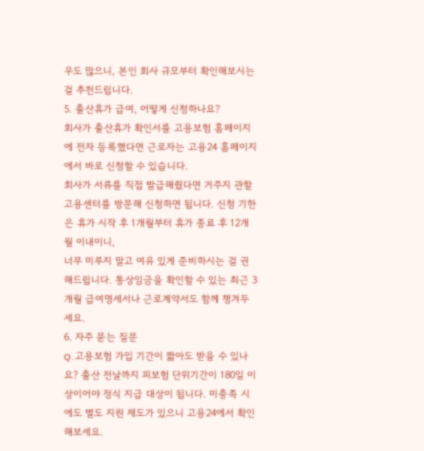우도 많으니, 본인 회사 규모부터 확인해보시는 걸 추천드립니다.
5. 출산휴가 급여, 어떻게 신청하나요?
회사가 출산휴가 확인서를 고용보험 홈페이지에 전자 등록했다면 근로자는 고용24 홈페이지에서 바로 신청할 수 있습니다.
회사가 서류를 직접 발급해줬다면 거주지 관할 고용센터를 방문해 신청하면 됩니다. 신청 기한은 휴가 시작 후 1개월부터 휴가 종료 후 12개월 이내이니,
너무 미루지 말고 여유 있게 준비하시는 걸 권해드립니다. 통상임금을 확인할 수 있는 최근 3개월 급여명세서나 근로계약서도 함께 챙겨두세요.
6. 자주 묻는 질문
Q. 고용보험 가입 기간이 짧아도 받을 수 있나요? 출산 전날까지 피보험 단위기간이 180일 이상이어야 정식 지급 대상이 됩니다. 미충족 시에도 별도 지원 제도가 있으니 고용24에서 확인해보세요.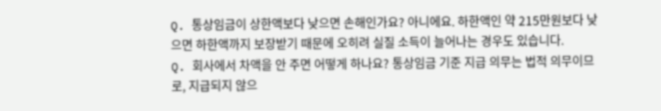Q. 통상임금이 상한액보다 낮으면 손해인가요? 아니에요. 하한액인 약 215만원보다 낮으면 하한액까지 보장받기 때문에 오히려 실질 소득이 늘어나는 경우도 있습니다.
Q. 회사에서 차액을 안 주면 어떻게 하나요? 통상임금 기준 지급 의무는 법적 의무이므로, 지급되지 않으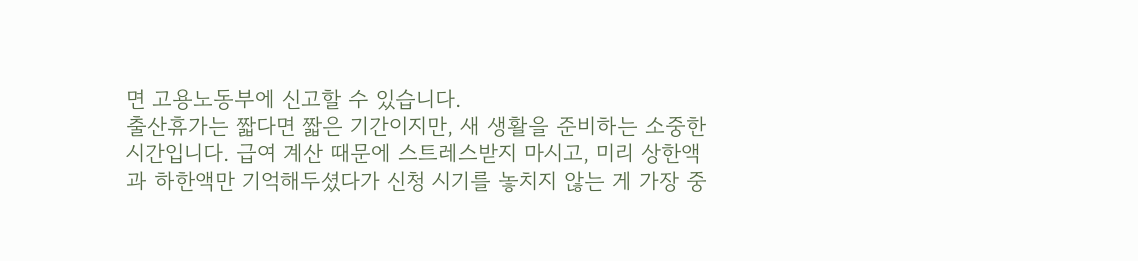면 고용노동부에 신고할 수 있습니다.
출산휴가는 짧다면 짧은 기간이지만, 새 생활을 준비하는 소중한 시간입니다. 급여 계산 때문에 스트레스받지 마시고, 미리 상한액과 하한액만 기억해두셨다가 신청 시기를 놓치지 않는 게 가장 중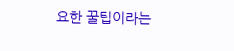요한 꿀팁이라는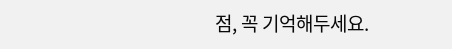점, 꼭 기억해두세요.